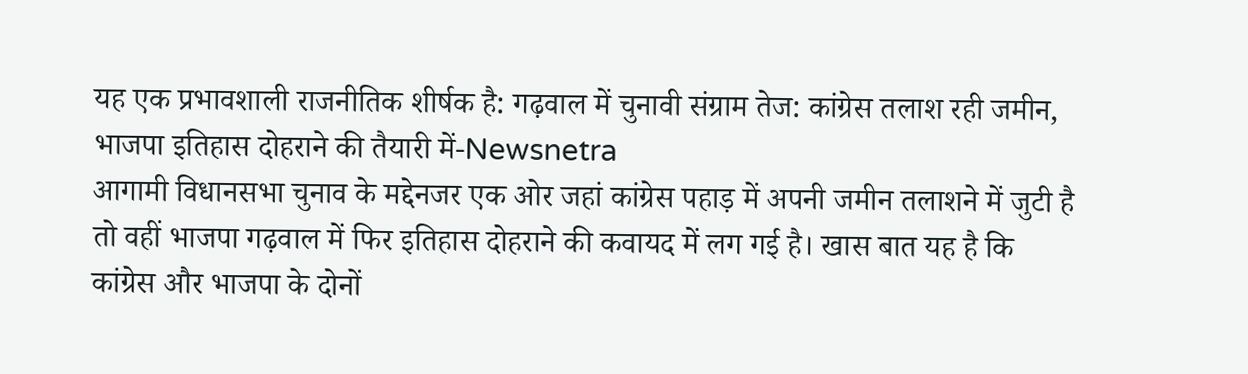यह एक प्रभावशाली राजनीतिक शीर्षक है: गढ़वाल में चुनावी संग्राम तेज: कांग्रेस तलाश रही जमीन, भाजपा इतिहास दोहराने की तैयारी में-Newsnetra
आगामी विधानसभा चुनाव के मद्देनजर एक ओर जहां कांग्रेस पहाड़ में अपनी जमीन तलाशने में जुटी है तो वहीं भाजपा गढ़वाल में फिर इतिहास दोहराने की कवायद में लग गई है। खास बात यह है कि कांग्रेस और भाजपा के दोनों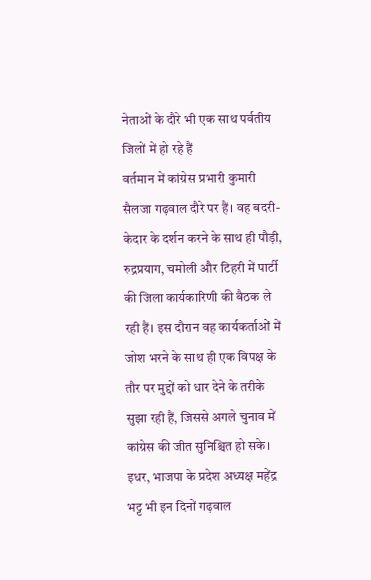नेताओं के दौरे भी एक साथ पर्वतीय जिलों में हो रहे हैं
वर्तमान में कांग्रेस प्रभारी कुमारी सैलजा गढ़वाल दौरे पर हैं। वह बदरी-केदार के दर्शन करने के साथ ही पौड़ी, रुद्रप्रयाग, चमोली और टिहरी में पार्टी की जिला कार्यकारिणी की बैठक ले रही हैं। इस दौरान वह कार्यकर्ताओं में जोश भरने के साथ ही एक विपक्ष के तौर पर मुद्दों को धार देने के तरीके सुझा रही हैं, जिससे अगले चुनाव में कांग्रेस की जीत सुनिश्चित हो सके।
इधर, भाजपा के प्रदेश अध्यक्ष महेंद्र भट्ट भी इन दिनों गढ़वाल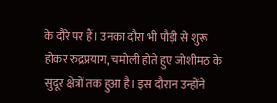के दौरे पर हैं। उनका दौरा भी पौड़ी से शुरू होकर रुद्रप्रयाग, चमोली होते हुए जोशीमठ के सुदूर क्षेत्रों तक हुआ है। इस दौरान उन्होंने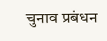चुनाव प्रबंधन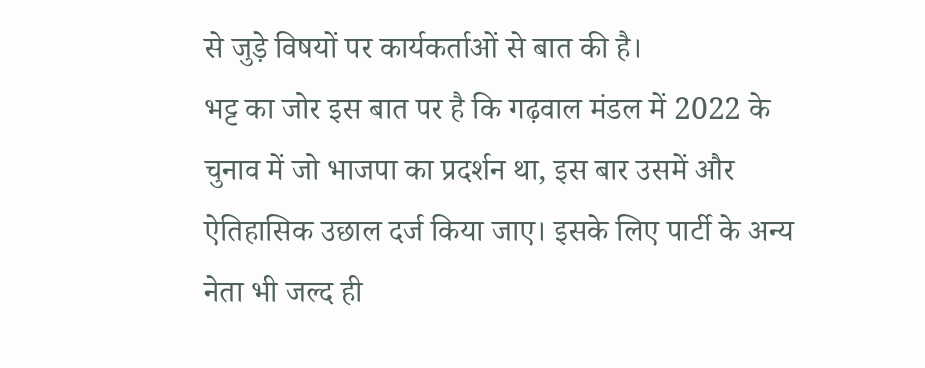से जुड़े विषयों पर कार्यकर्ताओं से बात की है।
भट्ट का जोर इस बात पर है कि गढ़वाल मंडल में 2022 के चुनाव में जो भाजपा का प्रदर्शन था, इस बार उसमें और ऐतिहासिक उछाल दर्ज किया जाए। इसके लिए पार्टी के अन्य नेता भी जल्द ही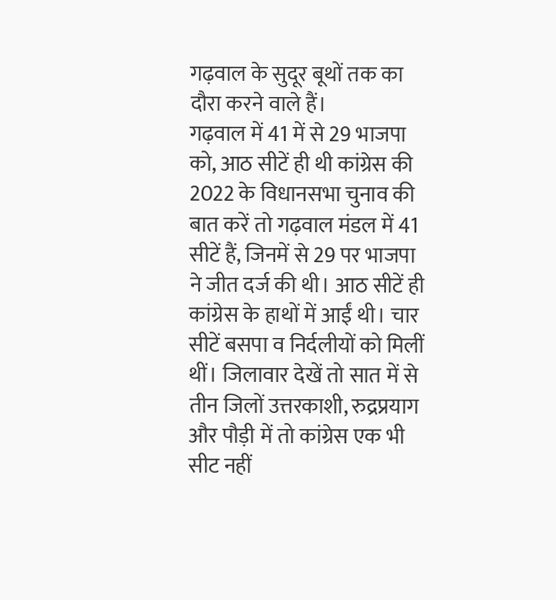गढ़वाल के सुदूर बूथों तक का दौरा करने वाले हैं।
गढ़वाल में 41 में से 29 भाजपा को, आठ सीटें ही थी कांग्रेस की
2022 के विधानसभा चुनाव की बात करें तो गढ़वाल मंडल में 41 सीटें हैं, जिनमें से 29 पर भाजपा ने जीत दर्ज की थी। आठ सीटें ही कांग्रेस के हाथों में आईं थी। चार सीटें बसपा व निर्दलीयों को मिलीं थीं। जिलावार देखें तो सात में से तीन जिलों उत्तरकाशी, रुद्रप्रयाग और पौड़ी में तो कांग्रेस एक भी सीट नहीं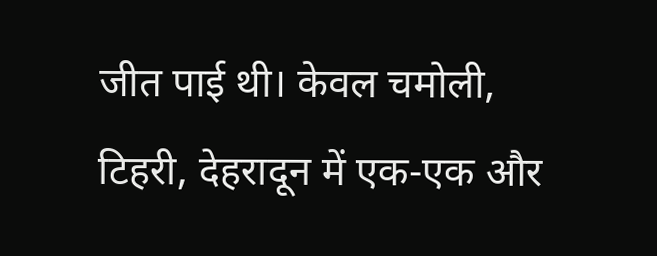जीत पाई थी। केवल चमोली, टिहरी, देहरादून में एक-एक और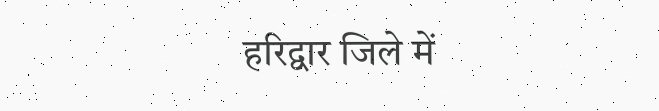हरिद्वार जिले में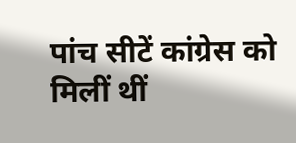पांच सीटें कांग्रेस को मिलीं थीं